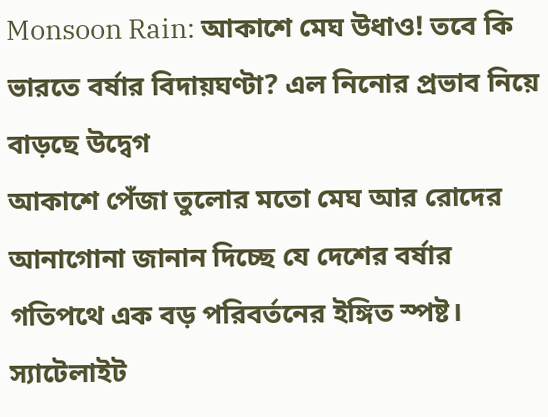Monsoon Rain: আকাশে মেঘ উধাও! তবে কি ভারতে বর্ষার বিদায়ঘণ্টা? এল নিনোর প্রভাব নিয়ে বাড়ছে উদ্বেগ
আকাশে পেঁজা তুলোর মতো মেঘ আর রোদের আনাগোনা জানান দিচ্ছে যে দেশের বর্ষার গতিপথে এক বড় পরিবর্তনের ইঙ্গিত স্পষ্ট। স্যাটেলাইট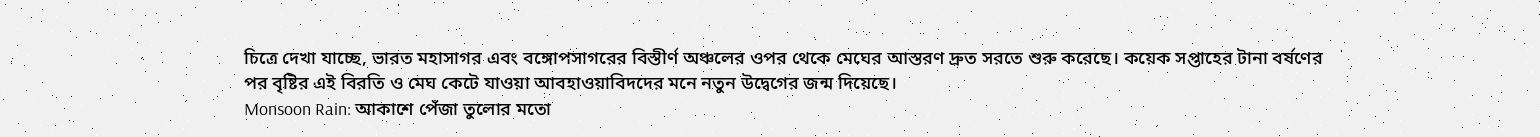চিত্রে দেখা যাচ্ছে, ভারত মহাসাগর এবং বঙ্গোপসাগরের বিস্তীর্ণ অঞ্চলের ওপর থেকে মেঘের আস্তরণ দ্রুত সরতে শুরু করেছে। কয়েক সপ্তাহের টানা বর্ষণের পর বৃষ্টির এই বিরতি ও মেঘ কেটে যাওয়া আবহাওয়াবিদদের মনে নতুন উদ্বেগের জন্ম দিয়েছে।
Monsoon Rain: আকাশে পেঁজা তুলোর মতো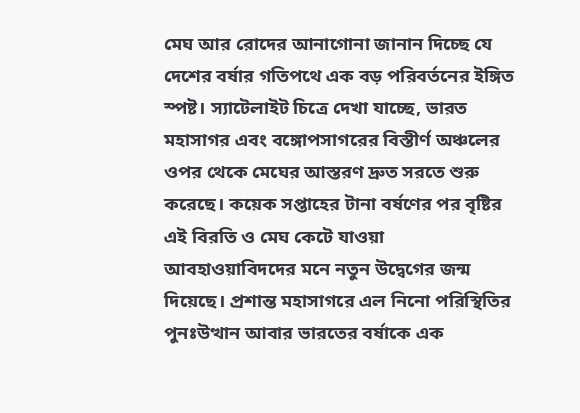মেঘ আর রোদের আনাগোনা জানান দিচ্ছে যে দেশের বর্ষার গতিপথে এক বড় পরিবর্তনের ইঙ্গিত স্পষ্ট। স্যাটেলাইট চিত্রে দেখা যাচ্ছে, ভারত মহাসাগর এবং বঙ্গোপসাগরের বিস্তীর্ণ অঞ্চলের ওপর থেকে মেঘের আস্তরণ দ্রুত সরতে শুরু করেছে। কয়েক সপ্তাহের টানা বর্ষণের পর বৃষ্টির এই বিরতি ও মেঘ কেটে যাওয়া আবহাওয়াবিদদের মনে নতুন উদ্বেগের জন্ম দিয়েছে। প্রশান্ত মহাসাগরে এল নিনো পরিস্থিতির পুনঃউত্থান আবার ভারতের বর্ষাকে এক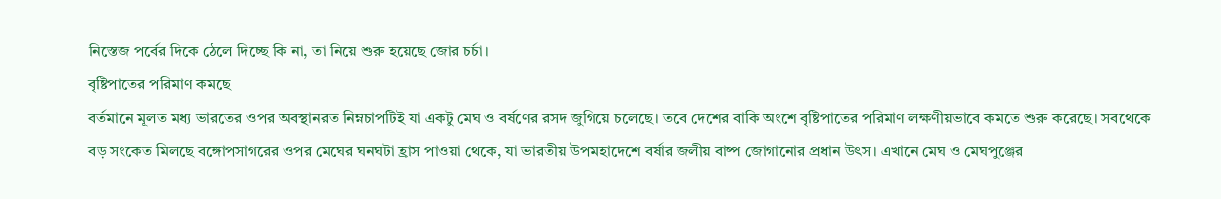নিস্তেজ পর্বের দিকে ঠেলে দিচ্ছে কি না, তা নিয়ে শুরু হয়েছে জোর চর্চা।
বৃষ্টিপাতের পরিমাণ কমছে
বর্তমানে মূলত মধ্য ভারতের ওপর অবস্থানরত নিম্নচাপটিই যা একটু মেঘ ও বর্ষণের রসদ জুগিয়ে চলেছে। তবে দেশের বাকি অংশে বৃষ্টিপাতের পরিমাণ লক্ষণীয়ভাবে কমতে শুরু করেছে। সবথেকে বড় সংকেত মিলছে বঙ্গোপসাগরের ওপর মেঘের ঘনঘটা হ্রাস পাওয়া থেকে, যা ভারতীয় উপমহাদেশে বর্ষার জলীয় বাষ্প জোগানোর প্রধান উৎস। এখানে মেঘ ও মেঘপুঞ্জের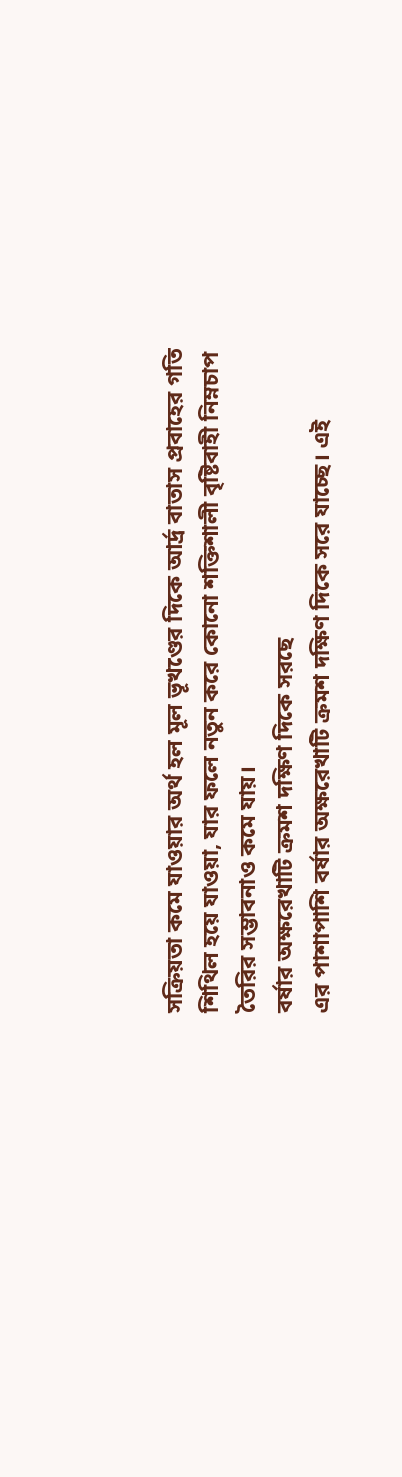সক্রিয়তা কমে যাওয়ার অর্থ হল মূল ভূখণ্ডের দিকে আর্দ্র বাতাস প্রবাহের গতি শিথিল হয়ে যাওয়া, যার ফলে নতুন করে কোনো শক্তিশালী বৃষ্টিবাহী নিম্নচাপ তৈরির সম্ভাবনাও কমে যায়।
বর্ষার অক্ষরেখাটি ক্রমশ দক্ষিণ দিকে সরছে
এর পাশাপাশি বর্ষার অক্ষরেখাটি ক্রমশ দক্ষিণ দিকে সরে যাচ্ছে। এই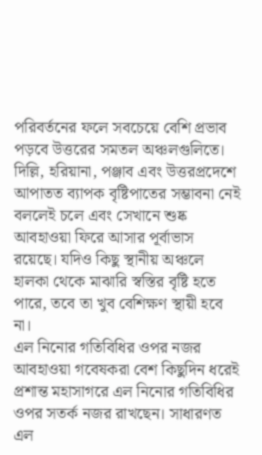পরিবর্তনের ফলে সবচেয়ে বেশি প্রভাব পড়বে উত্তরের সমতল অঞ্চলগুলিতে। দিল্লি, হরিয়ানা, পঞ্জাব এবং উত্তরপ্রদেশে আপাতত ব্যাপক বৃষ্টিপাতের সম্ভাবনা নেই বললেই চলে এবং সেখানে শুষ্ক আবহাওয়া ফিরে আসার পূর্বাভাস রয়েছে। যদিও কিছু স্থানীয় অঞ্চলে হালকা থেকে মাঝারি স্বস্তির বৃষ্টি হতে পারে, তবে তা খুব বেশিক্ষণ স্থায়ী হবে না।
এল নিনোর গতিবিধির ওপর নজর
আবহাওয়া গবেষকরা বেশ কিছুদিন ধরেই প্রশান্ত মহাসাগরে এল নিনোর গতিবিধির ওপর সতর্ক নজর রাখছেন। সাধারণত এল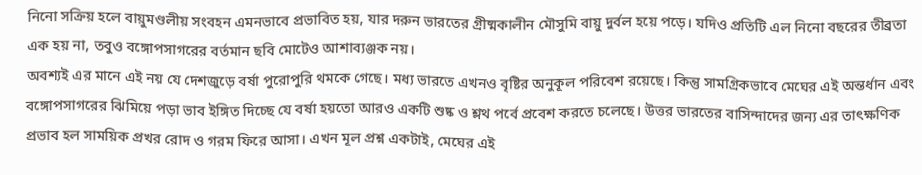নিনো সক্রিয় হলে বায়ুমণ্ডলীয় সংবহন এমনভাবে প্রভাবিত হয়, যার দরুন ভারতের গ্রীষ্মকালীন মৌসুমি বায়ু দুর্বল হয়ে পড়ে। যদিও প্রতিটি এল নিনো বছরের তীব্রতা এক হয় না, তবুও বঙ্গোপসাগরের বর্তমান ছবি মোটেও আশাব্যঞ্জক নয়।
অবশ্যই এর মানে এই নয় যে দেশজুড়ে বর্ষা পুরোপুরি থমকে গেছে। মধ্য ভারতে এখনও বৃষ্টির অনুকূল পরিবেশ রয়েছে। কিন্তু সামগ্রিকভাবে মেঘের এই অন্তর্ধান এবং বঙ্গোপসাগরের ঝিমিয়ে পড়া ভাব ইঙ্গিত দিচ্ছে যে বর্ষা হয়তো আরও একটি শুষ্ক ও শ্লথ পর্বে প্রবেশ করতে চলেছে। উত্তর ভারতের বাসিন্দাদের জন্য এর তাৎক্ষণিক প্রভাব হল সাময়িক প্রখর রোদ ও গরম ফিরে আসা। এখন মূল প্রশ্ন একটাই, মেঘের এই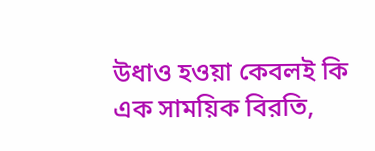উধাও হওয়া কেবলই কি এক সাময়িক বিরতি,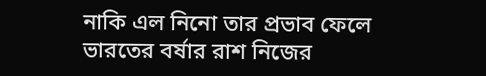নাকি এল নিনো তার প্রভাব ফেলে ভারতের বর্ষার রাশ নিজের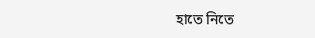হাতে নিতে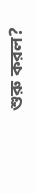শুরু করল?